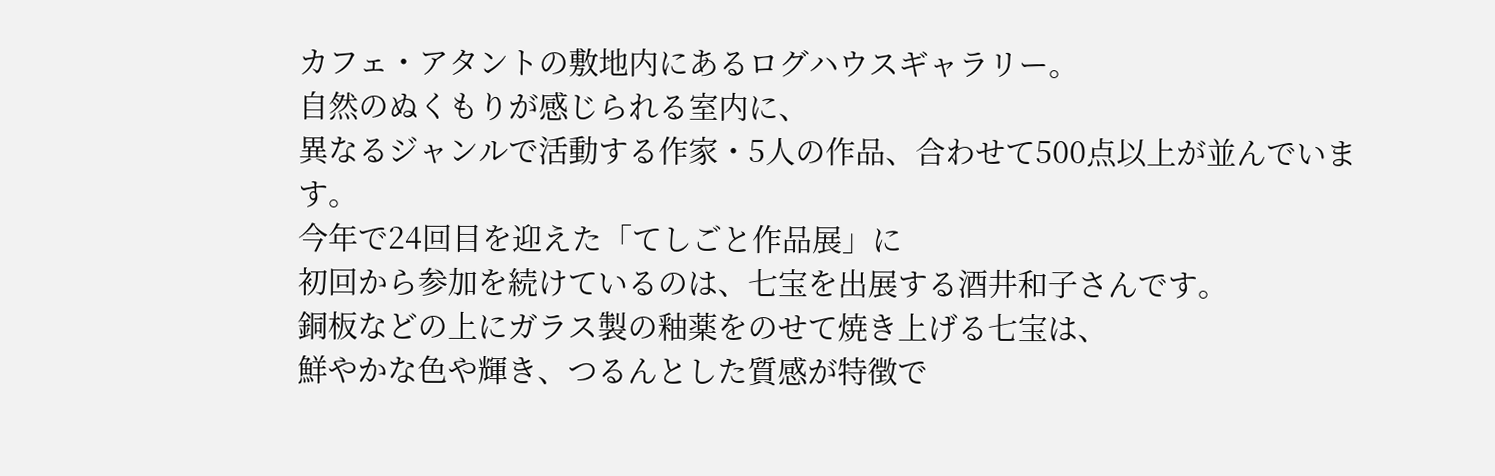カフェ・アタントの敷地内にあるログハウスギャラリー。
自然のぬくもりが感じられる室内に、
異なるジャンルで活動する作家・5人の作品、合わせて500点以上が並んでいます。
今年で24回目を迎えた「てしごと作品展」に
初回から参加を続けているのは、七宝を出展する酒井和子さんです。
銅板などの上にガラス製の釉薬をのせて焼き上げる七宝は、
鮮やかな色や輝き、つるんとした質感が特徴で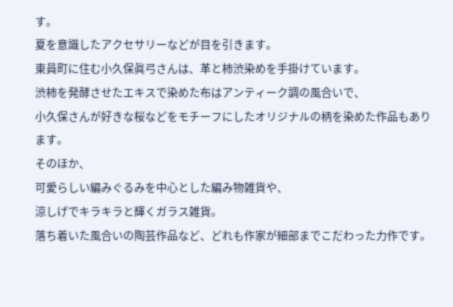す。
夏を意識したアクセサリーなどが目を引きます。
東員町に住む小久保眞弓さんは、革と柿渋染めを手掛けています。
渋柿を発酵させたエキスで染めた布はアンティーク調の風合いで、
小久保さんが好きな桜などをモチーフにしたオリジナルの柄を染めた作品もあります。
そのほか、
可愛らしい編みぐるみを中心とした編み物雑貨や、
涼しげでキラキラと輝くガラス雑貨。
落ち着いた風合いの陶芸作品など、どれも作家が細部までこだわった力作です。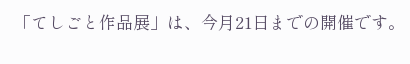「てしごと作品展」は、今月21日までの開催です。